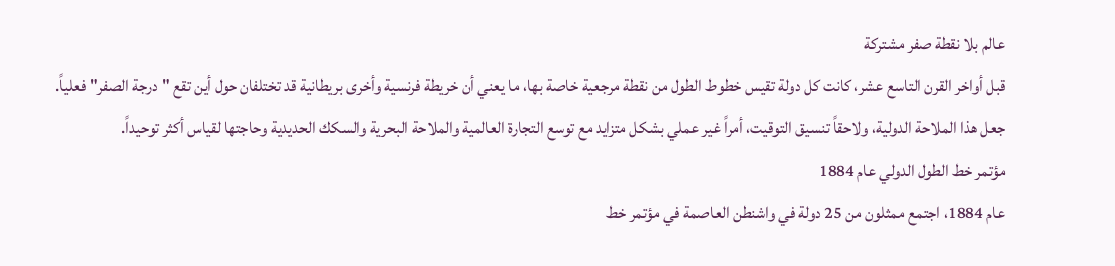عالم بلا نقطة صفر مشتركة
قبل أواخر القرن التاسع عشر، كانت كل دولة تقيس خطوط الطول من نقطة مرجعية خاصة بها، ما يعني أن خريطة فرنسية وأخرى بريطانية قد تختلفان حول أين تقع "درجة الصفر" فعلياً.
جعل هذا الملاحة الدولية، ولاحقاً تنسيق التوقيت، أمراً غير عملي بشكل متزايد مع توسع التجارة العالمية والملاحة البحرية والسكك الحديدية وحاجتها لقياس أكثر توحيداً.
مؤتمر خط الطول الدولي عام 1884
عام 1884، اجتمع ممثلون من 25 دولة في واشنطن العاصمة في مؤتمر خط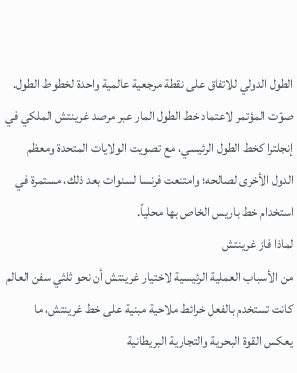الطول الدولي للاتفاق على نقطة مرجعية عالمية واحدة لخطوط الطول.
صوّت المؤتمر لاعتماد خط الطول المار عبر مرصد غرينتش الملكي في إنجلترا كخط الطول الرئيسي، مع تصويت الولايات المتحدة ومعظم الدول الأخرى لصالحه؛ وامتنعت فرنسا لسنوات بعد ذلك، مستمرة في استخدام خط باريس الخاص بها محلياً.
لماذا فاز غرينتش
من الأسباب العملية الرئيسية لاختيار غرينتش أن نحو ثلثي سفن العالم كانت تستخدم بالفعل خرائط ملاحية مبنية على خط غرينتش، ما يعكس القوة البحرية والتجارية البريطانية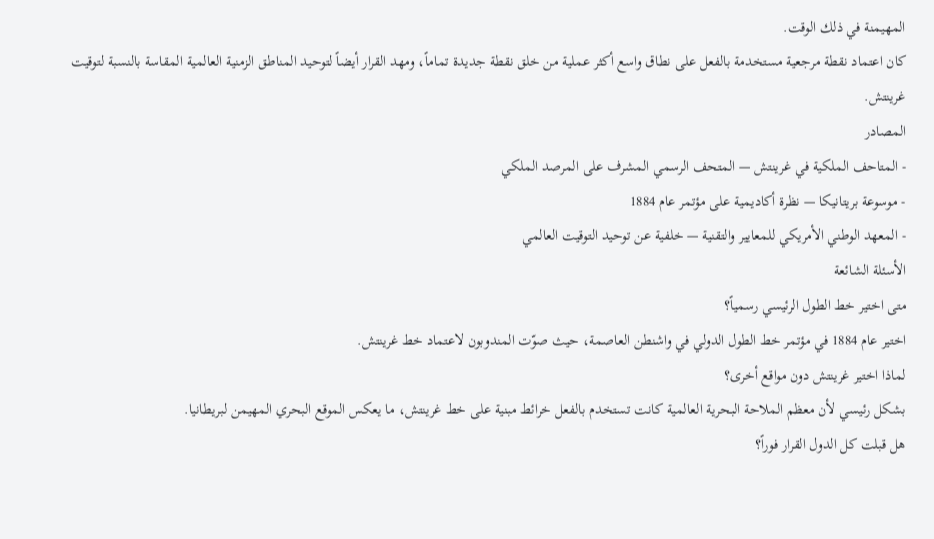المهيمنة في ذلك الوقت.
كان اعتماد نقطة مرجعية مستخدمة بالفعل على نطاق واسع أكثر عملية من خلق نقطة جديدة تماماً، ومهد القرار أيضاً لتوحيد المناطق الزمنية العالمية المقاسة بالنسبة لتوقيت غرينتش.
المصادر
- المتاحف الملكية في غرينتش — المتحف الرسمي المشرف على المرصد الملكي
- موسوعة بريتانيكا — نظرة أكاديمية على مؤتمر عام 1884
- المعهد الوطني الأمريكي للمعايير والتقنية — خلفية عن توحيد التوقيت العالمي
الأسئلة الشائعة
متى اختير خط الطول الرئيسي رسمياً؟
اختير عام 1884 في مؤتمر خط الطول الدولي في واشنطن العاصمة، حيث صوّت المندوبون لاعتماد خط غرينتش.
لماذا اختير غرينتش دون مواقع أخرى؟
بشكل رئيسي لأن معظم الملاحة البحرية العالمية كانت تستخدم بالفعل خرائط مبنية على خط غرينتش، ما يعكس الموقع البحري المهيمن لبريطانيا.
هل قبلت كل الدول القرار فوراً؟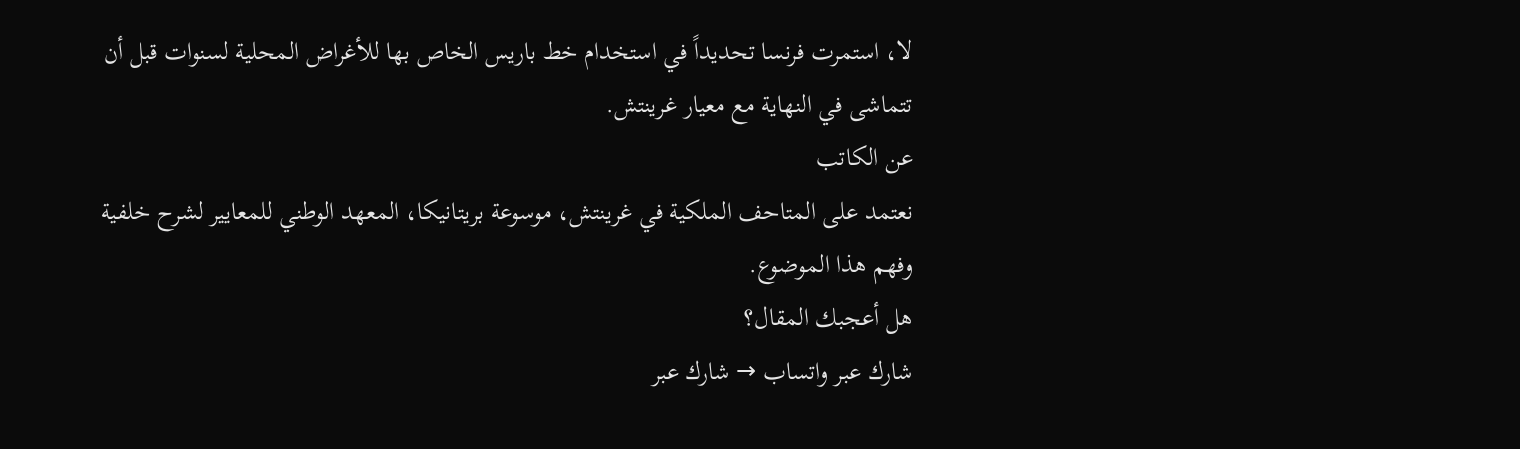لا، استمرت فرنسا تحديداً في استخدام خط باريس الخاص بها للأغراض المحلية لسنوات قبل أن تتماشى في النهاية مع معيار غرينتش.
عن الكاتب
نعتمد على المتاحف الملكية في غرينتش، موسوعة بريتانيكا، المعهد الوطني للمعايير لشرح خلفية وفهم هذا الموضوع.
هل أعجبك المقال؟
شارك عبر واتساب → شارك عبر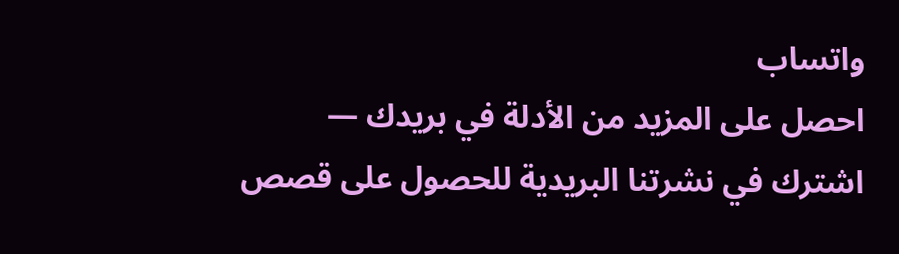واتساب
احصل على المزيد من الأدلة في بريدك — اشترك في نشرتنا البريدية للحصول على قصص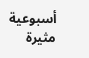أسبوعية مثيرة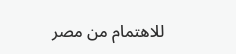للاهتمام من مصر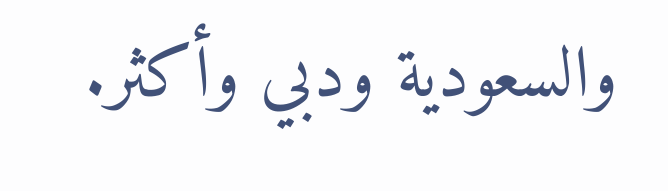والسعودية ودبي وأكثر.